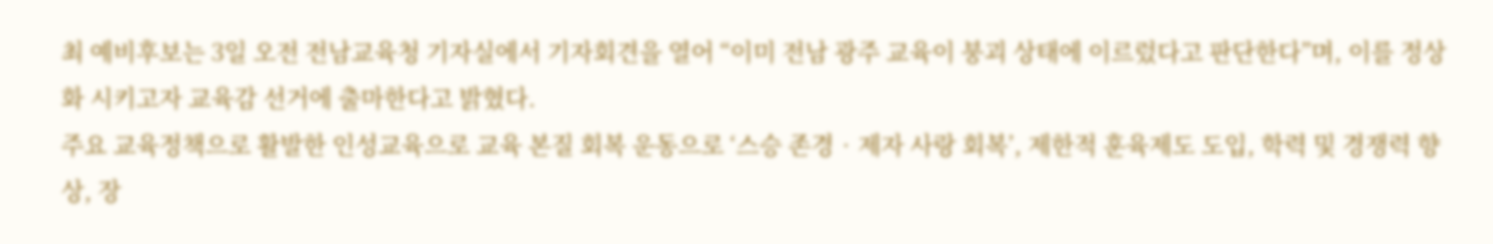최 예비후보는 3일 오전 전남교육청 기자실에서 기자회견을 열어 “이미 전남 광주 교육이 붕괴 상태에 이르렀다고 판단한다”며, 이를 정상화 시키고자 교육감 선거에 출마한다고 밝혔다.
주요 교육정책으로 활발한 인성교육으로 교육 본질 회복 운동으로 ‘스승 존경‧제자 사랑 회복’, 제한적 훈육제도 도입, 학력 및 경쟁력 향상, 장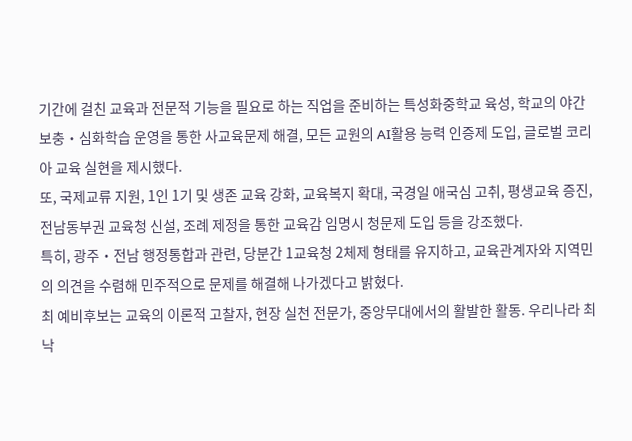기간에 걸친 교육과 전문적 기능을 필요로 하는 직업을 준비하는 특성화중학교 육성, 학교의 야간 보충‧심화학습 운영을 통한 사교육문제 해결, 모든 교원의 AI활용 능력 인증제 도입, 글로벌 코리아 교육 실현을 제시했다.
또, 국제교류 지원, 1인 1기 및 생존 교육 강화, 교육복지 확대, 국경일 애국심 고취, 평생교육 증진, 전남동부권 교육청 신설, 조례 제정을 통한 교육감 임명시 청문제 도입 등을 강조했다.
특히, 광주‧전남 행정통합과 관련, 당분간 1교육청 2체제 형태를 유지하고, 교육관계자와 지역민의 의견을 수렴해 민주적으로 문제를 해결해 나가겠다고 밝혔다.
최 예비후보는 교육의 이론적 고찰자, 현장 실천 전문가, 중앙무대에서의 활발한 활동. 우리나라 최낙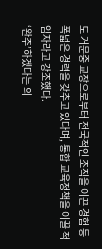도 거문중 교장으로부터 전국적인 조직을 이끈 경험 등 폭넓은 경력을 갖추고 있다며, 통합 교육정책을 이끌 적임자라고 강조했다.
‘완주’하겠다는 의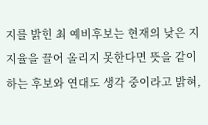지를 밝힌 최 예비후보는 현재의 낮은 지지율을 끌어 올리지 못한다면 뜻을 같이하는 후보와 연대도 생각 중이라고 밝혀,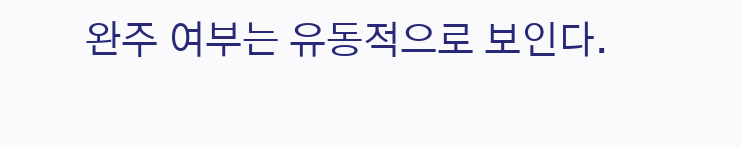완주 여부는 유동적으로 보인다.